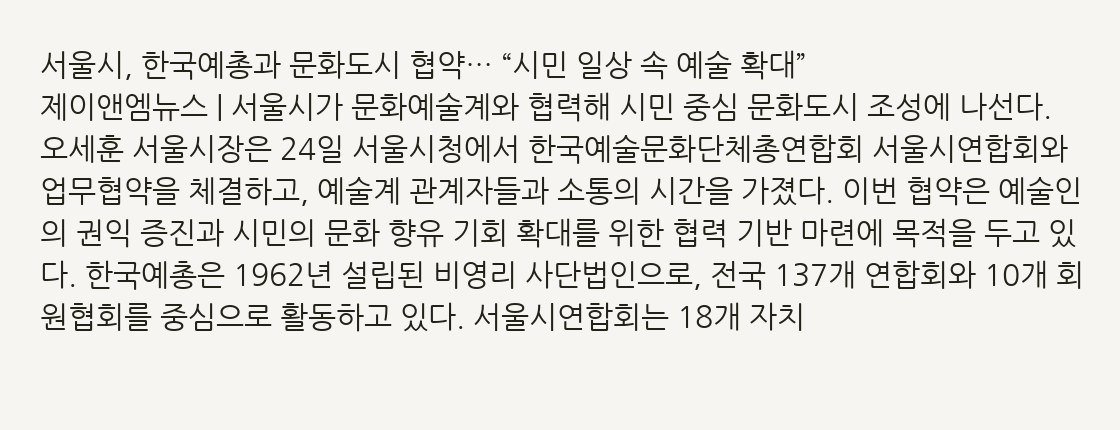서울시, 한국예총과 문화도시 협약… “시민 일상 속 예술 확대”
제이앤엠뉴스 | 서울시가 문화예술계와 협력해 시민 중심 문화도시 조성에 나선다. 오세훈 서울시장은 24일 서울시청에서 한국예술문화단체총연합회 서울시연합회와 업무협약을 체결하고, 예술계 관계자들과 소통의 시간을 가졌다. 이번 협약은 예술인의 권익 증진과 시민의 문화 향유 기회 확대를 위한 협력 기반 마련에 목적을 두고 있다. 한국예총은 1962년 설립된 비영리 사단법인으로, 전국 137개 연합회와 10개 회원협회를 중심으로 활동하고 있다. 서울시연합회는 18개 자치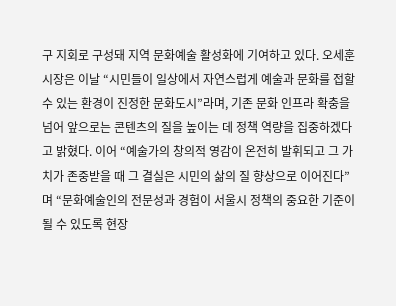구 지회로 구성돼 지역 문화예술 활성화에 기여하고 있다. 오세훈 시장은 이날 “시민들이 일상에서 자연스럽게 예술과 문화를 접할 수 있는 환경이 진정한 문화도시”라며, 기존 문화 인프라 확충을 넘어 앞으로는 콘텐츠의 질을 높이는 데 정책 역량을 집중하겠다고 밝혔다. 이어 “예술가의 창의적 영감이 온전히 발휘되고 그 가치가 존중받을 때 그 결실은 시민의 삶의 질 향상으로 이어진다”며 “문화예술인의 전문성과 경험이 서울시 정책의 중요한 기준이 될 수 있도록 현장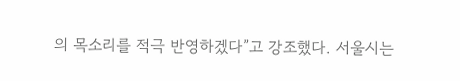의 목소리를 적극 반영하겠다”고 강조했다. 서울시는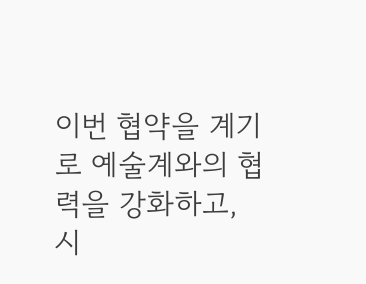이번 협약을 계기로 예술계와의 협력을 강화하고, 시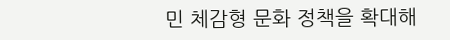민 체감형 문화 정책을 확대해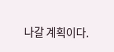나갈 계획이다.